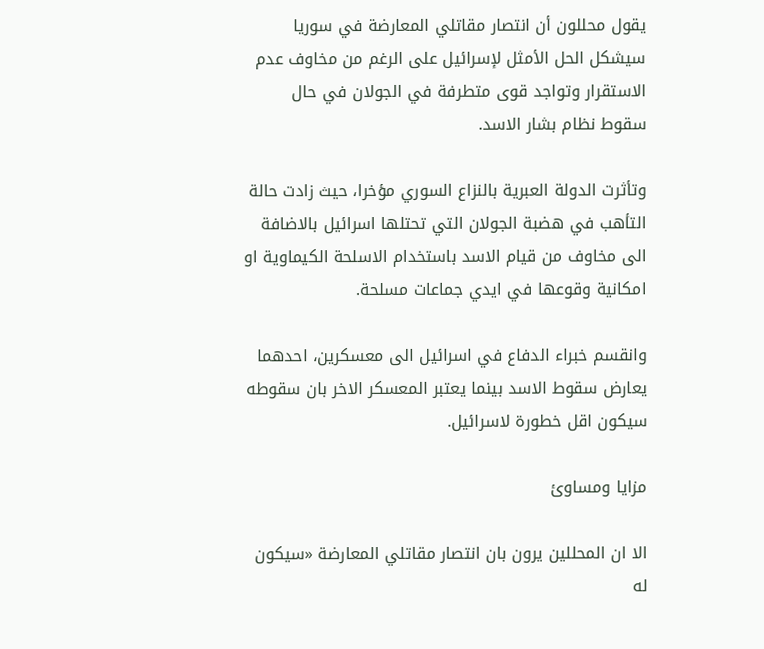يقول محللون أن انتصار مقاتلي المعارضة في سوريا سيشكل الحل الأمثل لإسرائيل على الرغم من مخاوف عدم الاستقرار وتواجد قوى متطرفة في الجولان في حال سقوط نظام بشار الاسد.

وتأثرت الدولة العبرية بالنزاع السوري مؤخرا، حيث زادت حالة التأهب في هضبة الجولان التي تحتلها اسرائيل بالاضافة الى مخاوف من قيام الاسد باستخدام الاسلحة الكيماوية او امكانية وقوعها في ايدي جماعات مسلحة.

وانقسم خبراء الدفاع في اسرائيل الى معسكرين، احدهما يعارض سقوط الاسد بينما يعتبر المعسكر الاخر بان سقوطه سيكون اقل خطورة لاسرائيل.

مزايا ومساوئ

الا ان المحللين يرون بان انتصار مقاتلي المعارضة «سيكون له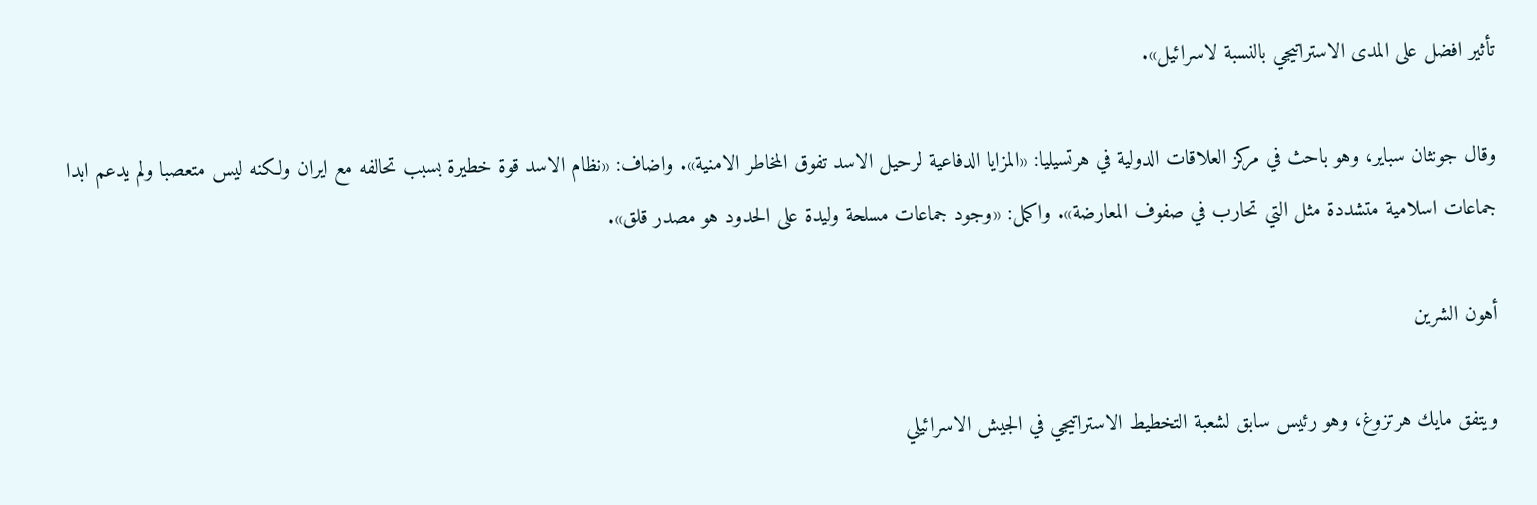تأثير افضل على المدى الاستراتيجي بالنسبة لاسرائيل».

وقال جونثان سباير، وهو باحث في مركز العلاقات الدولية في هرتسيليا: «المزايا الدفاعية لرحيل الاسد تفوق المخاطر الامنية». واضاف: «نظام الاسد قوة خطيرة بسبب تحالفه مع ايران ولكنه ليس متعصبا ولم يدعم ابدا جماعات اسلامية متشددة مثل التي تحارب في صفوف المعارضة». واكمل: «وجود جماعات مسلحة وليدة على الحدود هو مصدر قلق».

أهون الشرين

ويتفق مايك هرتزوغ، وهو رئيس سابق لشعبة التخطيط الاستراتيجي في الجيش الاسرائيلي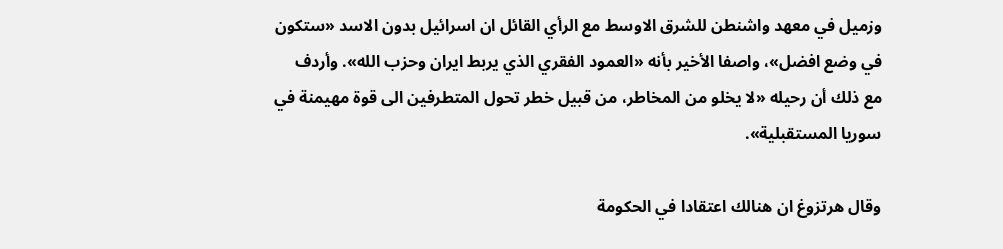وزميل في معهد واشنطن للشرق الاوسط مع الرأي القائل ان اسرائيل بدون الاسد «ستكون في وضع افضل»، واصفا الأخير بأنه «العمود الفقري الذي يربط ايران وحزب الله». وأردف مع ذلك أن رحيله «لا يخلو من المخاطر، من قبيل خطر تحول المتطرفين الى قوة مهيمنة في سوريا المستقبلية».

وقال هرتزوغ ان هنالك اعتقادا في الحكومة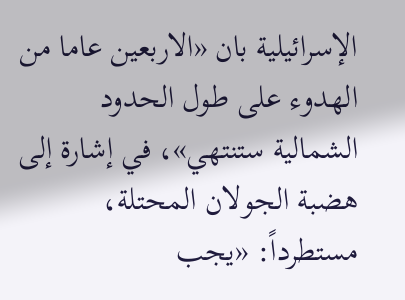الإسرائيلية بان «الاربعين عاما من الهدوء على طول الحدود الشمالية ستنتهي»، في إشارة إلى هضبة الجولان المحتلة، مستطرداً: «يجب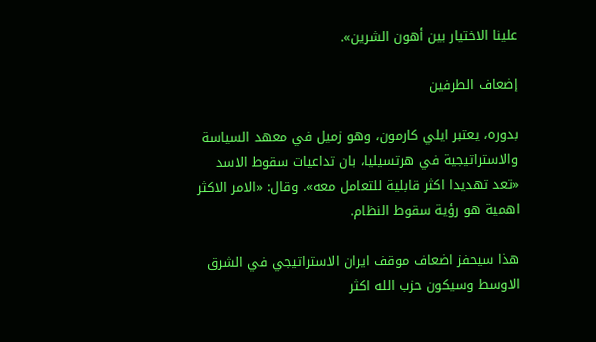علينا الاختيار بين أهون الشرين».

إضعاف الطرفين

بدوره، يعتبر ايلي كارمون، وهو زميل في معهد السياسة والاستراتيجية في هرتسيليا، بان تداعيات سقوط الاسد «تعد تهديدا اكثر قابلية للتعامل معه». وقال: «الامر الاكثر اهمية هو رؤية سقوط النظام.

هذا سيحفز اضعاف موقف ايران الاستراتيجي في الشرق الاوسط وسيكون حزب الله اكثر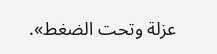عزلة وتحت الضغط».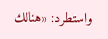واستطرد: «هنالك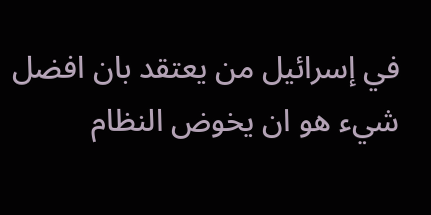في إسرائيل من يعتقد بان افضل شيء هو ان يخوض النظام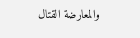والمعارضة القتال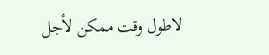لاطول وقت ممكن لأجل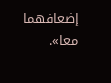إضعافهما معا».